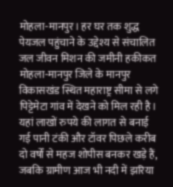मोहला-मानपुर। हर घर तक शुद्ध पेयजल पहुंचाने के उद्देश्य से संचालित जल जीवन मिशन की जमीनी हकीकत मोहला-मानपुर जिले के मानपुर विकासखंड स्थित महाराष्ट्र सीमा से लगे पिट्टेमेटा गांव में देखने को मिल रही है। यहां लाखों रुपये की लागत से बनाई गई पानी टंकी और टॉवर पिछले करीब दो वर्षों से महज शोपीस बनकर खड़े हैं, जबकि ग्रामीण आज भी नदी में झरिया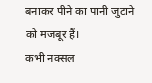बनाकर पीने का पानी जुटाने को मजबूर हैं।
कभी नक्सल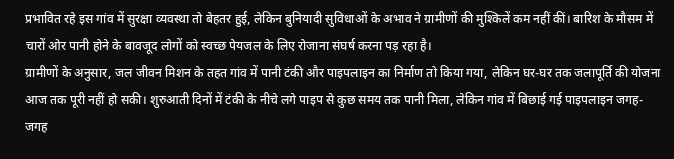प्रभावित रहे इस गांव में सुरक्षा व्यवस्था तो बेहतर हुई, लेकिन बुनियादी सुविधाओं के अभाव ने ग्रामीणों की मुश्किलें कम नहीं कीं। बारिश के मौसम में चारों ओर पानी होने के बावजूद लोगों को स्वच्छ पेयजल के लिए रोजाना संघर्ष करना पड़ रहा है।
ग्रामीणों के अनुसार, जल जीवन मिशन के तहत गांव में पानी टंकी और पाइपलाइन का निर्माण तो किया गया, लेकिन घर-घर तक जलापूर्ति की योजना आज तक पूरी नहीं हो सकी। शुरुआती दिनों में टंकी के नीचे लगे पाइप से कुछ समय तक पानी मिला, लेकिन गांव में बिछाई गई पाइपलाइन जगह-जगह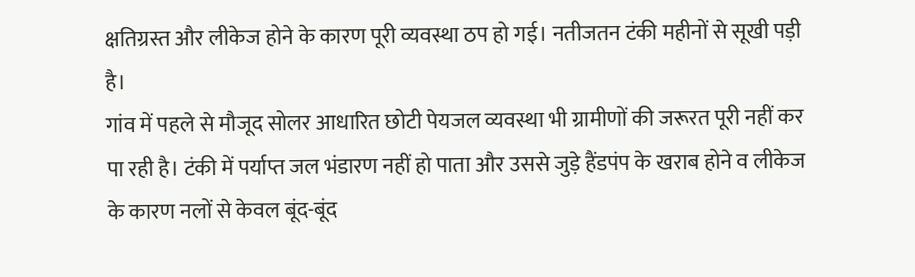क्षतिग्रस्त और लीकेज होने के कारण पूरी व्यवस्था ठप हो गई। नतीजतन टंकी महीनों से सूखी पड़ी है।
गांव में पहले से मौजूद सोलर आधारित छोटी पेयजल व्यवस्था भी ग्रामीणों की जरूरत पूरी नहीं कर पा रही है। टंकी में पर्याप्त जल भंडारण नहीं हो पाता और उससे जुड़े हैंडपंप के खराब होने व लीकेज के कारण नलों से केवल बूंद-बूंद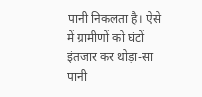पानी निकलता है। ऐसे में ग्रामीणों को घंटों इंतजार कर थोड़ा-सा पानी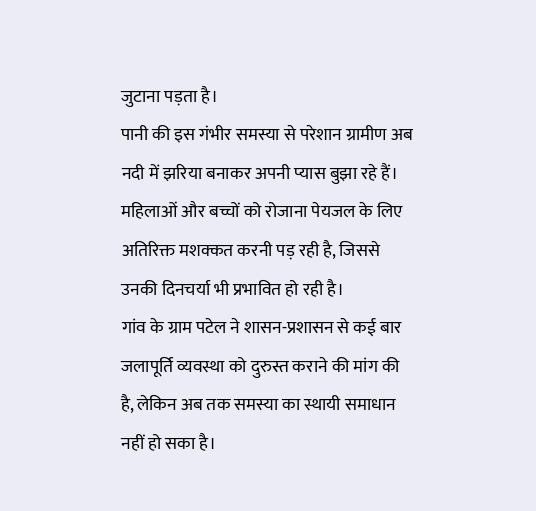जुटाना पड़ता है।
पानी की इस गंभीर समस्या से परेशान ग्रामीण अब नदी में झरिया बनाकर अपनी प्यास बुझा रहे हैं। महिलाओं और बच्चों को रोजाना पेयजल के लिए अतिरिक्त मशक्कत करनी पड़ रही है, जिससे उनकी दिनचर्या भी प्रभावित हो रही है।
गांव के ग्राम पटेल ने शासन-प्रशासन से कई बार जलापूर्ति व्यवस्था को दुरुस्त कराने की मांग की है, लेकिन अब तक समस्या का स्थायी समाधान नहीं हो सका है।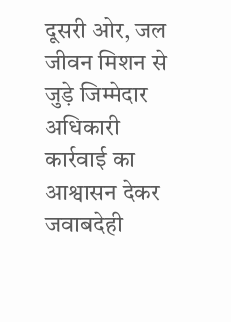दूसरी ओर, जल जीवन मिशन से जुड़े जिम्मेदार अधिकारी कार्रवाई का आश्वासन देकर जवाबदेही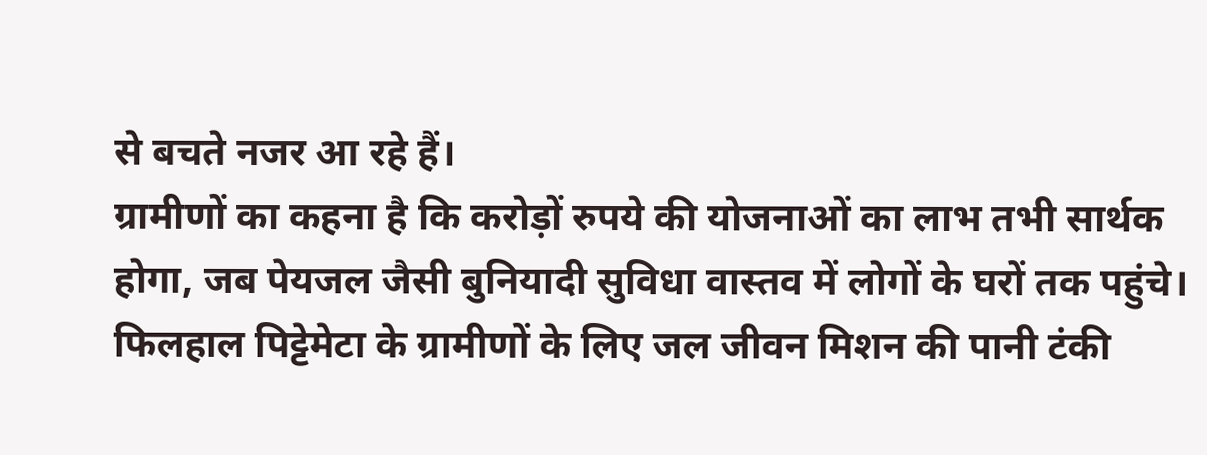से बचते नजर आ रहे हैं।
ग्रामीणों का कहना है कि करोड़ों रुपये की योजनाओं का लाभ तभी सार्थक होगा, जब पेयजल जैसी बुनियादी सुविधा वास्तव में लोगों के घरों तक पहुंचे। फिलहाल पिट्टेमेटा के ग्रामीणों के लिए जल जीवन मिशन की पानी टंकी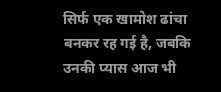सिर्फ एक खामोश ढांचा बनकर रह गई है, जबकि उनकी प्यास आज भी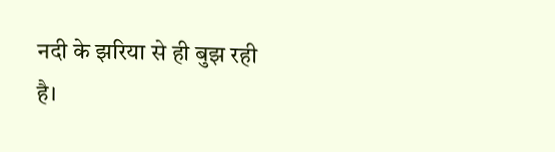नदी के झरिया से ही बुझ रही है।